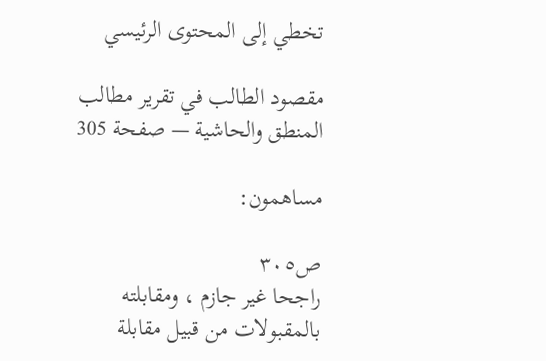تخطي إلى المحتوى الرئيسي

مقصود الطالب في تقرير مطالب المنطق والحاشية — صفحة 305

مساهمون:

ص٣٠٥
راجحا غير جازم ، ومقابلته بالمقبولات من قبيل مقابلة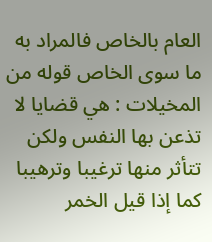العام بالخاص فالمراد به ما سوى الخاص قوله من المخيلات : هي قضايا لا تذعن بها النفس ولكن تتأثر منها ترغيبا وترهيبا كما إذا قيل الخمر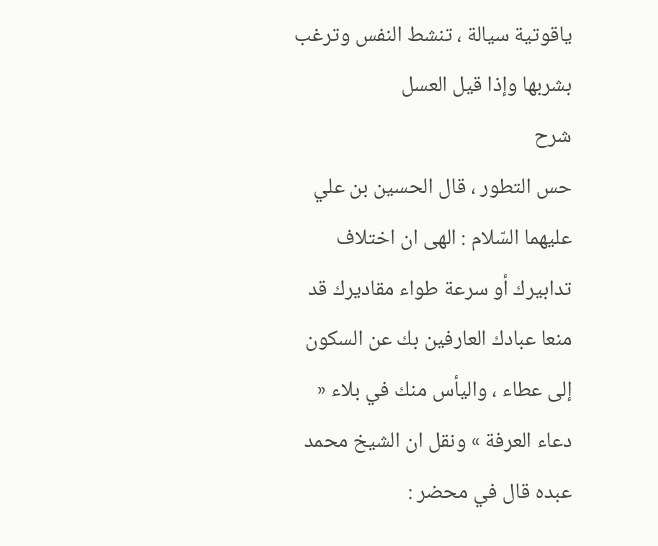ياقوتية سيالة ، تنشط النفس وترغب بشربها وإذا قيل العسل
شرح
حس التطور ، قال الحسين بن علي عليهما السّلام : الهى ان اختلاف تدابيرك أو سرعة طواء مقاديرك قد منعا عبادك العارفين بك عن السكون إلى عطاء ، واليأس منك في بلاء « دعاء العرفة » ونقل ان الشيخ محمد عبده قال في محضر :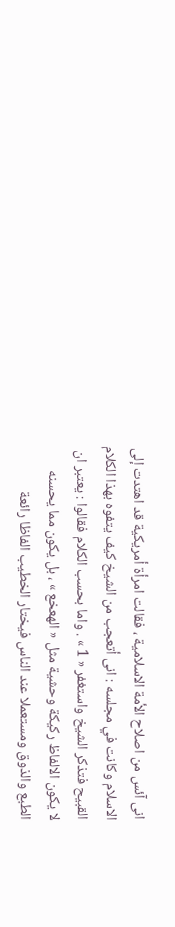انى آئس من اصلاح الأمة الاسلامية ، فقالت امرأة أمريكية قد اهتدت إلى الاسلام وكانت في مجلسه : انى أتعجب من الشيخ كيف يتفوه بهذا الكلام القبيح فتذكر الشيخ واستغفر « 1 » . واما بحسب الكلام فقالوا : يعتبر ان لا يكون الالفاظ ركيكة وحشية مثل « الهعخع » ، بل يكون مما يحسنه الطبع والذوق ومستعملا عند الناس فيختار الخطيب الفاظا رائعة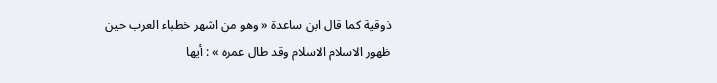ذوقية كما قال ابن ساعدة « وهو من اشهر خطباء العرب حين ظهور الاسلام الاسلام وقد طال عمره » : أيها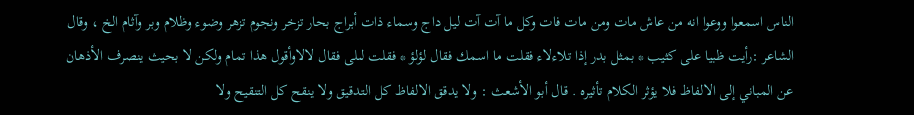الناس اسمعوا ووعوا انه من عاش مات ومن مات فات وكل ما آت آت ليل داج وسماء ذات أبراج بحار تزخر ونجوم تزهر وضوء وظلام وبر وآثام الخ ، وقال الشاعر :رأيت ظبيا على كثيب * بمثل بدر إذا تلاءلاء فقلت ما اسمك فقال لؤلؤ * فقلت لىلى فقال لالاوأقول هذا تمام ولكن لا بحيث ينصرف الأذهان عن المباني إلى الالفاظ فلا يؤثر الكلام تأثيره . قال أبو الأشعث : ولا يدقق الالفاظ كل التدقيق ولا ينقح كل التنقيح ولا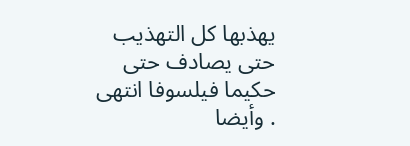يهذبها كل التهذيب حتى يصادف حتى حكيما فيلسوفا انتهى . وأيضا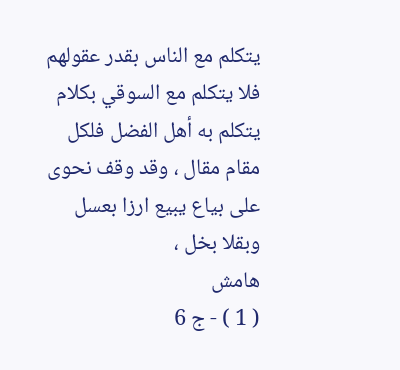يتكلم مع الناس بقدر عقولهم فلا يتكلم مع السوقي بكلام يتكلم به أهل الفضل فلكل مقام مقال ، وقد وقف نحوى على بياع يبيع ارزا بعسل وبقلا بخل ،
هامش
( 1 ) - ج 6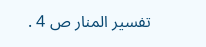تفسير المنار ص 4 .